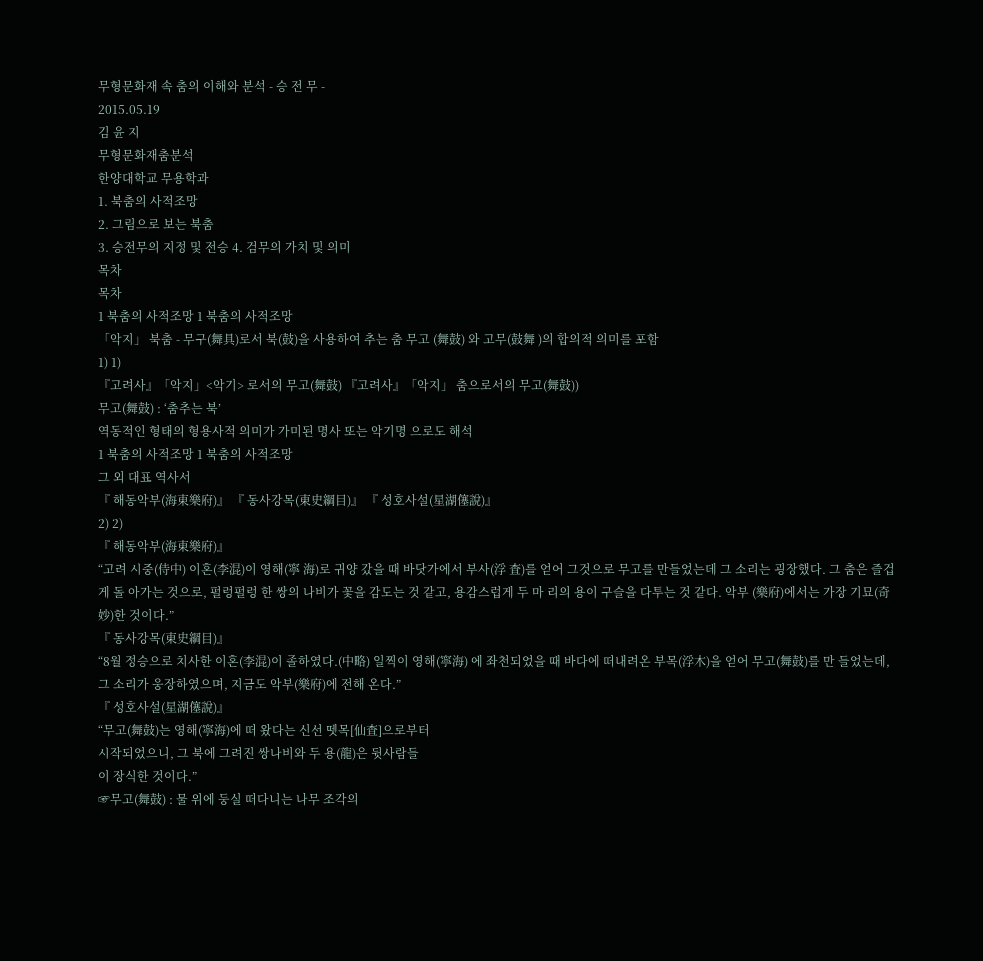무형문화재 속 춤의 이해와 분석 - 승 전 무 -
2015.05.19
김 윤 지
무형문화재춤분석
한양대학교 무용학과
1. 북춤의 사적조망
2. 그림으로 보는 북춤
3. 승전무의 지정 및 전승 4. 검무의 가치 및 의미
목차
목차
1 북춤의 사적조망 1 북춤의 사적조망
「악지」 북춤 - 무구(舞具)로서 북(鼓)을 사용하여 추는 춤 무고 (舞鼓) 와 고무(鼓舞 )의 합의적 의미를 포함
1) 1)
『고려사』「악지」<악기> 로서의 무고(舞鼓) 『고려사』「악지」 춤으로서의 무고(舞鼓))
무고(舞鼓) : ‘춤추는 북’
역동적인 형태의 형용사적 의미가 가미된 명사 또는 악기명 으로도 해석
1 북춤의 사적조망 1 북춤의 사적조망
그 외 대표 역사서
『 해동악부(海東樂府)』 『 동사강목(東史綱目)』 『 성호사설(星湖僿說)』
2) 2)
『 해동악부(海東樂府)』
“고려 시중(侍中) 이혼(李混)이 영해(寧 海)로 귀양 갔을 때 바닷가에서 부사(浮 査)를 얻어 그것으로 무고를 만들었는데 그 소리는 굉장했다. 그 춤은 즐겁게 돌 아가는 것으로, 펄렁펄렁 한 쌍의 나비가 꽃을 감도는 것 같고, 용감스럽게 두 마 리의 용이 구슬을 다투는 것 같다. 악부 (樂府)에서는 가장 기묘(奇妙)한 것이다.”
『 동사강목(東史綱目)』
“8월 정승으로 치사한 이혼(李混)이 졸하였다.(中略) 일찍이 영해(寧海) 에 좌천되었을 때 바다에 떠내려온 부목(浮木)을 얻어 무고(舞鼓)를 만 들었는데, 그 소리가 웅장하였으며, 지금도 악부(樂府)에 전해 온다.”
『 성호사설(星湖僿說)』
“무고(舞鼓)는 영해(寧海)에 떠 왔다는 신선 뗏목[仙査]으로부터
시작되었으니, 그 북에 그려진 쌍나비와 두 용(龍)은 뒷사람들
이 장식한 것이다.”
☞무고(舞鼓) : 물 위에 둥실 떠다니는 나무 조각의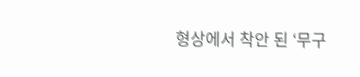형상에서 착안 된 ‘무구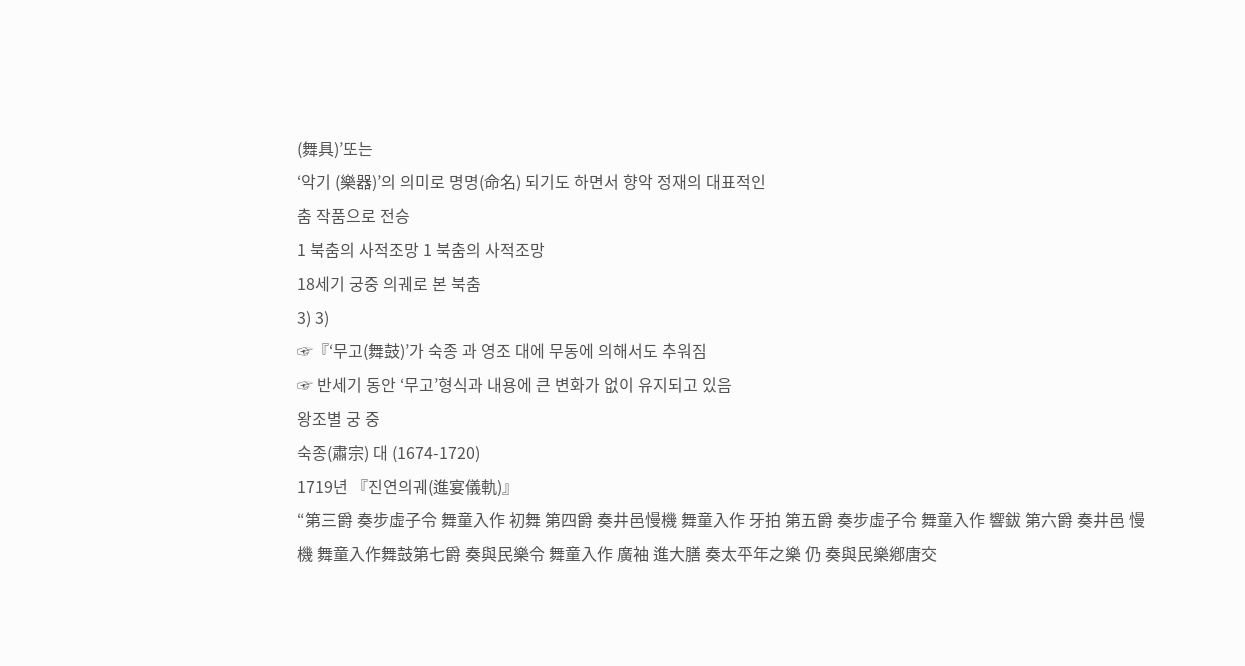(舞具)’또는
‘악기 (樂器)’의 의미로 명명(命名) 되기도 하면서 향악 정재의 대표적인
춤 작품으로 전승
1 북춤의 사적조망 1 북춤의 사적조망
18세기 궁중 의궤로 본 북춤
3) 3)
☞『‘무고(舞鼓)’가 숙종 과 영조 대에 무동에 의해서도 추워짐
☞ 반세기 동안 ‘무고’형식과 내용에 큰 변화가 없이 유지되고 있음
왕조별 궁 중
숙종(肅宗) 대 (1674-1720)
1719년 『진연의궤(進宴儀軌)』
“第三爵 奏步虛子令 舞童入作 初舞 第四爵 奏井邑慢機 舞童入作 牙拍 第五爵 奏步虛子令 舞童入作 響鈸 第六爵 奏井邑 慢機 舞童入作舞鼓第七爵 奏與民樂令 舞童入作 廣袖 進大膳 奏太平年之樂 仍 奏與民樂鄕唐交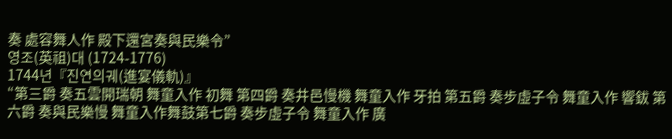奏 處容舞人作 殿下還宮奏與民樂令”
영조(英祖)대 (1724-1776)
1744년『진연의궤(進宴儀軌)』
“第三爵 奏五雲開瑞朝 舞童入作 初舞 第四爵 奏井邑慢機 舞童入作 牙拍 第五爵 奏步虛子令 舞童入作 響鈸 第六爵 奏與民樂慢 舞童入作舞鼓第七爵 奏步虛子令 舞童入作 廣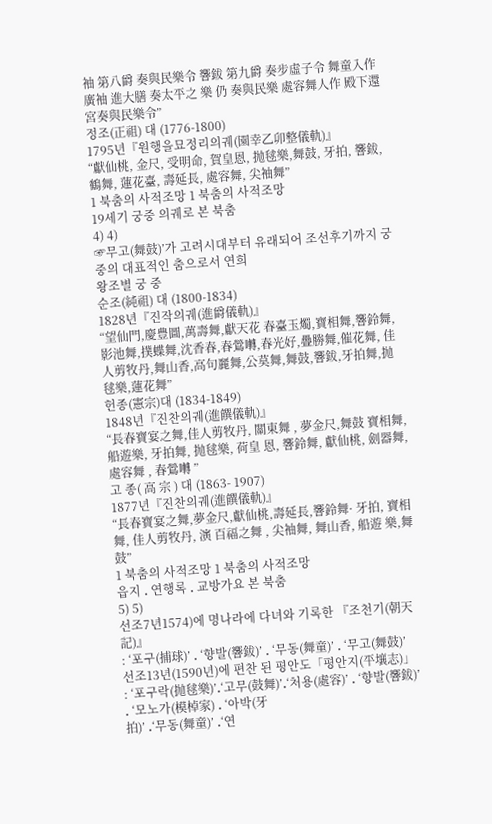袖 第八爵 奏與民樂令 響鈸 第九爵 奏步虛子令 舞童入作 廣袖 進大膳 奏太平之 樂 仍 奏與民樂 處容舞人作 殿下還宮奏與民樂令”
정조(正祖) 대 (1776-1800)
1795년『원행을묘정리의궤(園幸乙卯整儀軌)』
“獻仙桃, 金尺, 受明命, 賀皇恩, 抛毬樂,舞鼓, 牙拍, 響鈸, 鶴舞, 蓮花臺, 壽延長, 處容舞, 尖袖舞”
1 북춤의 사적조망 1 북춤의 사적조망
19세기 궁중 의궤로 본 북춤
4) 4)
☞무고(舞鼓)’가 고려시대부터 유래되어 조선후기까지 궁중의 대표적인 춤으로서 연희
왕조별 궁 중
순조(純祖) 대 (1800-1834)
1828년『진작의궤(進爵儀軌)』
“望仙門,慶豊圖,萬壽舞,獻天花 春臺玉燭,寶相舞,響鈴舞,影池舞,撲蝶舞,沈香春,春鶯囀,春光好,疊勝舞,催花舞, 佳人剪牧丹,舞山香,高句麗舞,公莫舞,舞鼓,響鈸,牙拍舞,抛毬樂,蓮花舞”
헌종(憲宗)대 (1834-1849)
1848년『진찬의궤(進饌儀軌)』
“長春寶宴之舞,佳人剪牧丹, 關東舞 , 夢金尺,舞鼓 寶相舞, 船遊樂, 牙拍舞, 抛毬樂, 荷皇 恩, 響鈴舞, 獻仙桃, 劍器舞, 處容舞 , 春鶯囀 ”
고 종( 高 宗 ) 대 (1863- 1907)
1877년『진찬의궤(進饌儀軌)』
“長春寶宴之舞,夢金尺,獻仙桃,壽延長,響鈴舞· 牙拍, 寶相舞, 佳人剪牧丹, 演 百福之舞 , 尖袖舞, 舞山香, 船遊 樂,舞鼓”
1 북춤의 사적조망 1 북춤의 사적조망
읍지 ․ 연행록 ․ 교방가요 본 북춤
5) 5)
선조7년1574)에 명나라에 다녀와 기록한 『조천기(朝天記)』
: ‘포구(捕球)’ ․ ‘향발(響鈸)’ ․ ‘무동(舞童)’ ․ ‘무고(舞鼓)’
선조13년(1590년)에 편찬 된 평안도「평안지(平壤志)」
: ‘포구락(抛毬樂)’․‘고무(鼓舞)’․‘처용(處容)’ ․ ‘향발(響鈸)’ ․ ‘모노가(模棹家) ․ ‘아박(牙
拍)’ ․‘무동(舞童)’ ․‘연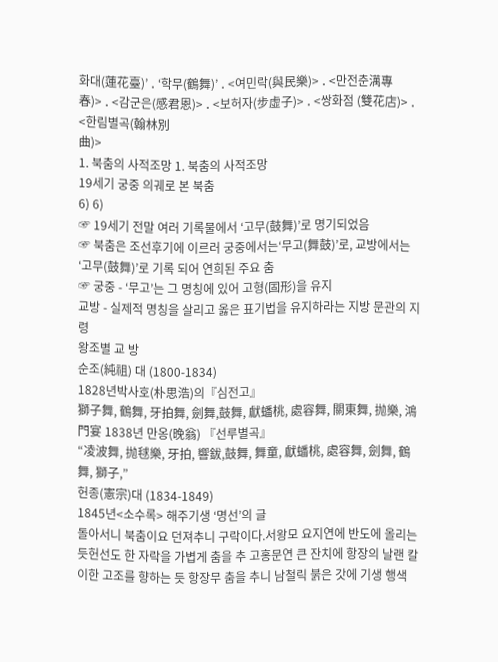화대(蓮花臺)’ ․ ‘학무(鶴舞)’ ․ <여민락(與民樂)> ․ <만전춘澫專
春)> ․ <감군은(感君恩)> ․ <보허자(步虛子)> ․ <쌍화점 (雙花店)> ․ <한림별곡(翰林別
曲)>
1. 북춤의 사적조망 1. 북춤의 사적조망
19세기 궁중 의궤로 본 북춤
6) 6)
☞ 19세기 전말 여러 기록물에서 ‘고무(鼓舞)’로 명기되었음
☞ 북춤은 조선후기에 이르러 궁중에서는‘무고(舞鼓)’로, 교방에서는‘고무(鼓舞)’로 기록 되어 연희된 주요 춤
☞ 궁중 - ‘무고’는 그 명칭에 있어 고형(固形)을 유지
교방 - 실제적 명칭을 살리고 옳은 표기법을 유지하라는 지방 문관의 지령
왕조별 교 방
순조(純祖) 대 (1800-1834)
1828년박사호(朴思浩)의『심전고』
獅子舞, 鶴舞, 牙拍舞, 劍舞,鼓舞, 獻蟠桃, 處容舞, 關東舞, 抛樂, 鴻門宴 1838년 만옹(晩翁) 『선루별곡』
“凌波舞, 抛毬樂, 牙拍, 響鈸,鼓舞, 舞童, 獻蟠桃, 處容舞, 劍舞, 鶴舞, 獅子,”
헌종(憲宗)대 (1834-1849)
1845년<소수록> 해주기생 ‘명선’의 글
돌아서니 북춤이요 던져추니 구락이다.서왕모 요지연에 반도에 올리는 듯헌선도 한 자락을 가볍게 춤을 추 고홍문연 큰 잔치에 항장의 날랜 칼이한 고조를 향하는 듯 항장무 춤을 추니 남철릭 붉은 갓에 기생 행색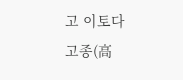고 이토다
고종(高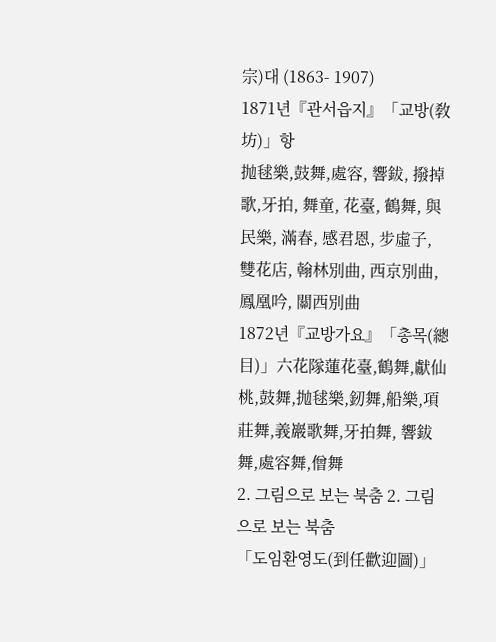宗)대 (1863- 1907)
1871년『관서읍지』「교방(敎坊)」항
抛毬樂,鼓舞,處容, 響鈸, 撥掉歌,牙拍, 舞童, 花臺, 鶴舞, 與民樂, 滿春, 感君恩, 步虛子, 雙花店, 翰林別曲, 西京別曲, 鳳凰吟, 關西別曲
1872년『교방가요』「총목(總目)」六花隊蓮花臺,鶴舞,獻仙桃,鼓舞,抛毬樂,釰舞,船樂,項莊舞,義巖歌舞,牙拍舞, 響鈸舞,處容舞,僧舞
2. 그림으로 보는 북춤 2. 그림으로 보는 북춤
「도임환영도(到任歡迎圖)」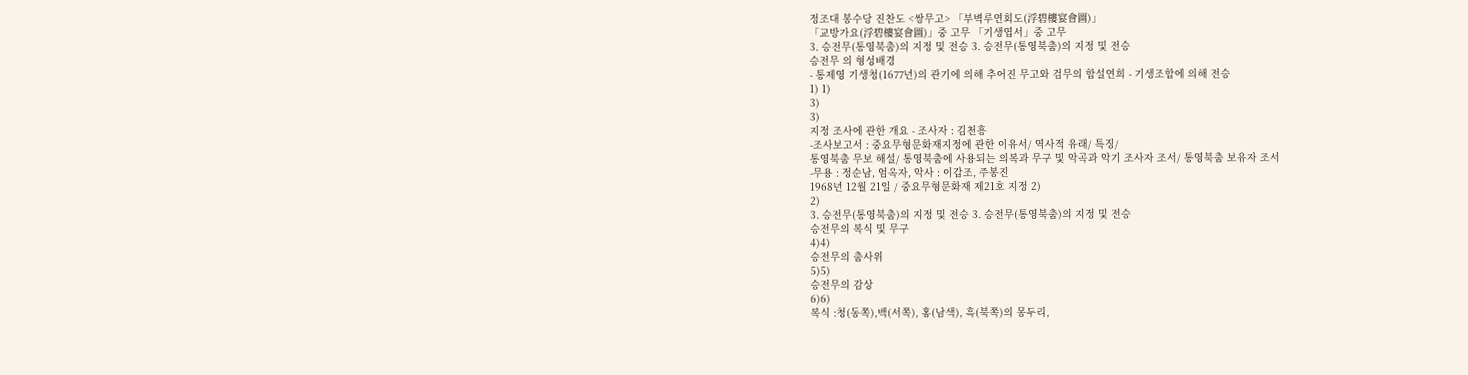정조대 봉수당 진찬도 <쌍무고> 「부벽루연회도(浮碧樓宴會圖)」
「교방가요(浮碧樓宴會圖)」중 고무 「기생엽서」중 고무
3. 승전무(통영북춤)의 지정 및 전승 3. 승전무(통영북춤)의 지정 및 전승
승전무 의 형성배경
- 통제영 기생청(1677년)의 관기에 의해 추어진 무고와 검무의 합설연희 - 기생조합에 의해 전승
1) 1)
3)
3)
지정 조사에 관한 개요 - 조사자 : 김천흥
-조사보고서 : 중요무형문화재지정에 관한 이유서/ 역사적 유래/ 특징/
통영북춤 무보 해설/ 통영북춤에 사용되는 의복과 무구 및 악곡과 악기 조사자 조서/ 통영북춤 보유자 조서
-무용 : 정순남, 엄옥자, 악사 : 이갑조, 주봉진
1968년 12월 21일 / 중요무형문화재 제21호 지정 2)
2)
3. 승전무(통영북춤)의 지정 및 전승 3. 승전무(통영북춤)의 지정 및 전승
승전무의 복식 및 무구
4)4)
승전무의 춤사위
5)5)
승전무의 감상
6)6)
복식 :청(동쪽),백(서쪽), 홍(남색), 흑(북쪽)의 몽두리,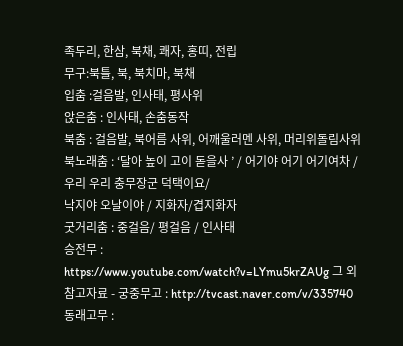족두리, 한삼, 북채, 쾌자, 홍띠, 전립
무구:북틀, 북, 북치마, 북채
입춤 :걸음발, 인사태, 평사위
앉은춤 : 인사태, 손춤동작
북춤 : 걸음발, 북어름 사위, 어깨울러멘 사위, 머리위돌림사위
북노래춤 : ‘달아 높이 고이 돋을사 ’ / 어기야 어기 어기여차 / 우리 우리 충무장군 덕택이요/
낙지야 오날이야 / 지화자/겹지화자
굿거리춤 : 중걸음/ 평걸음 / 인사태
승전무 : https://www.youtube.com/watch?v=LYmu5krZAUg 그 외 참고자료 - 궁중무고 : http://tvcast.naver.com/v/335740
동래고무 :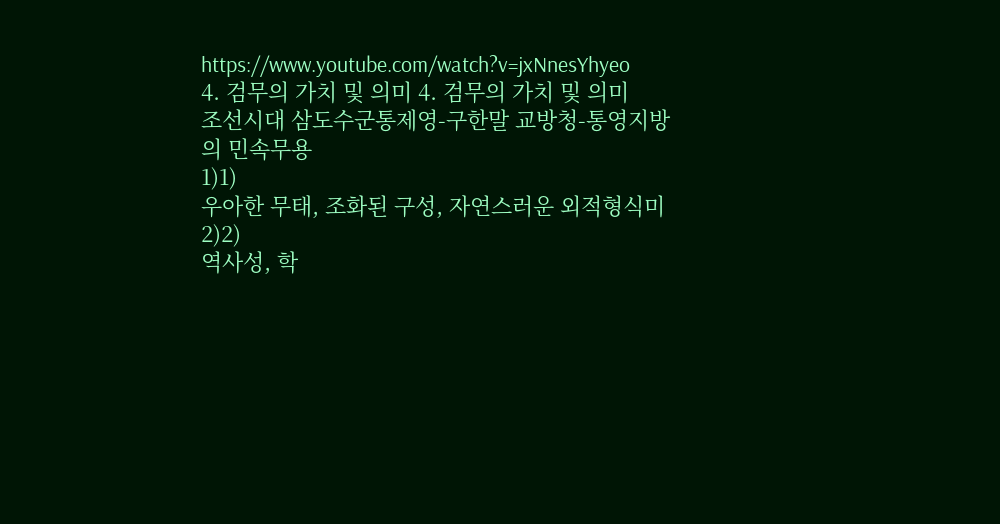https://www.youtube.com/watch?v=jxNnesYhyeo
4. 검무의 가치 및 의미 4. 검무의 가치 및 의미
조선시대 삼도수군통제영-구한말 교방청-통영지방의 민속무용
1)1)
우아한 무태, 조화된 구성, 자연스러운 외적형식미
2)2)
역사성, 학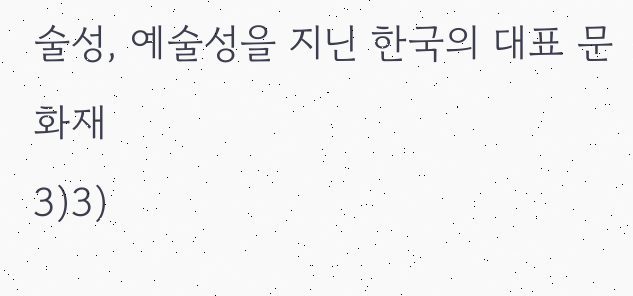술성, 예술성을 지닌 한국의 대표 문화재
3)3)